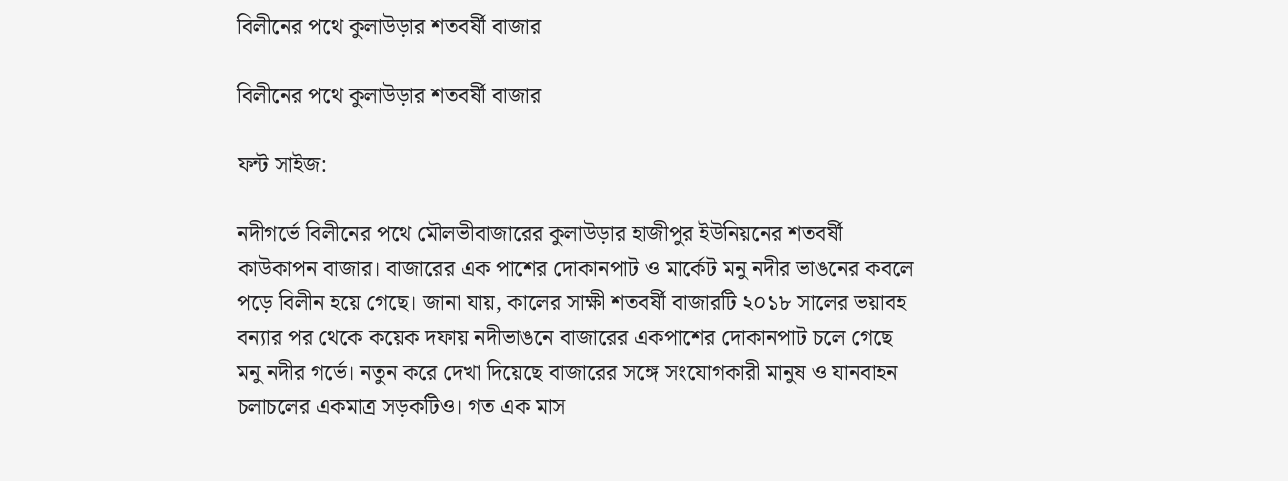বিলীনের পথে কুলাউড়ার শতবর্ষী বাজার

বিলীনের পথে কুলাউড়ার শতবর্ষী বাজার

ফন্ট সাইজ:

নদীগর্ভে বিলীনের পথে মৌলভীবাজারের কুলাউড়ার হাজীপুর ইউনিয়নের শতবর্ষী কাউকাপন বাজার। বাজারের এক পাশের দোকানপাট ও মার্কেট মনু নদীর ভাঙনের কবলে পড়ে বিলীন হয়ে গেছে। জানা যায়, কালের সাক্ষী শতবর্ষী বাজারটি ২০১৮ সালের ভয়াবহ বন্যার পর থেকে কয়েক দফায় নদীভাঙনে বাজারের একপাশের দোকানপাট চলে গেছে মনু নদীর গর্ভে। নতুন করে দেখা দিয়েছে বাজারের সঙ্গে সংযোগকারী মানুষ ও যানবাহন চলাচলের একমাত্র সড়কটিও। গত এক মাস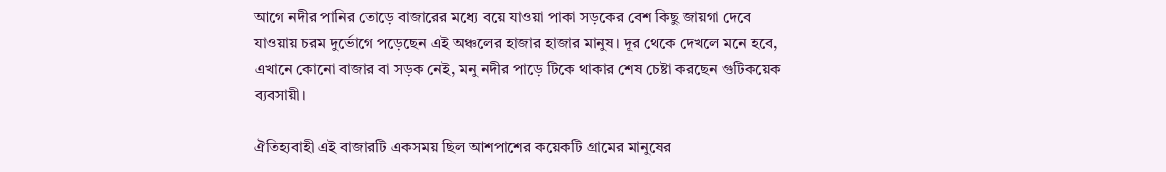আগে নদীর পানির তোড়ে বাজারের মধ্যে বয়ে যাওয়া পাকা সড়কের বেশ কিছু জায়গা দেবে যাওয়ায় চরম দুর্ভোগে পড়েছেন এই অঞ্চলের হাজার হাজার মানুষ। দূর থেকে দেখলে মনে হবে, এখানে কোনো বাজার বা সড়ক নেই, মনু নদীর পাড়ে টিকে থাকার শেষ চেষ্টা করছেন গুটিকয়েক ব্যবসায়ী।

ঐতিহ্যবাহী এই বাজারটি একসময় ছিল আশপাশের কয়েকটি গ্রামের মানুষের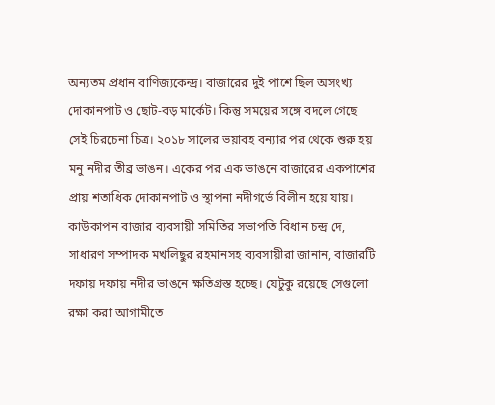অন্যতম প্রধান বাণিজ্যকেন্দ্র। বাজারের দুই পাশে ছিল অসংখ্য দোকানপাট ও ছোট-বড় মার্কেট। কিন্তু সময়ের সঙ্গে বদলে গেছে সেই চিরচেনা চিত্র। ২০১৮ সালের ভয়াবহ বন্যার পর থেকে শুরু হয় মনু নদীর তীব্র ভাঙন। একের পর এক ভাঙনে বাজারের একপাশের প্রায় শতাধিক দোকানপাট ও স্থাপনা নদীগর্ভে বিলীন হয়ে যায়। কাউকাপন বাজার ব্যবসায়ী সমিতির সভাপতি বিধান চন্দ্র দে, সাধারণ সম্পাদক মখলিছুর রহমানসহ ব্যবসায়ীরা জানান, বাজারটি দফায় দফায় নদীর ভাঙনে ক্ষতিগ্রস্ত হচ্ছে। যেটুকু রয়েছে সেগুলো রক্ষা করা আগামীতে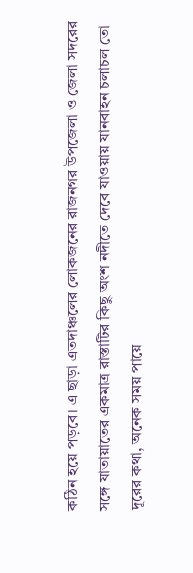কঠিন হয়ে পড়বে। এ ছাড়া এতদাঞ্চলের লোকজনের রাজনগর উপজেলা ও জেলা সদরের সঙ্গে যাতায়াতের একমাত্র রাস্তাটির কিছু অংশ নদীতে দেবে যাওয়ায় যানবাহন চলাচল তো দূরের কথা, অনেক সময় পায়ে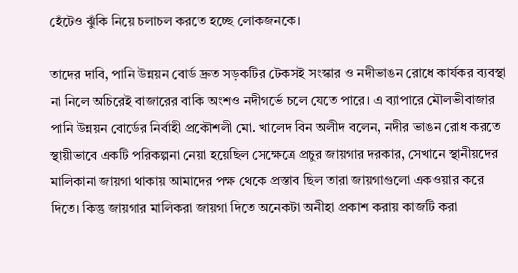হেঁটেও ঝুঁকি নিয়ে চলাচল করতে হচ্ছে লোকজনকে।

তাদের দাবি, পানি উন্নয়ন বোর্ড দ্রুত সড়কটির টেকসই সংস্কার ও নদীভাঙন রোধে কার্যকর ব্যবস্থা না নিলে অচিরেই বাজারের বাকি অংশও নদীগর্ভে চলে যেতে পারে। এ ব্যাপারে মৌলভীবাজার পানি উন্নয়ন বোর্ডের নির্বাহী প্রকৌশলী মো. খালেদ বিন অলীদ বলেন, নদীর ভাঙন রোধ করতে স্থায়ীভাবে একটি পরিকল্পনা নেয়া হয়েছিল সেক্ষেত্রে প্রচুর জায়গার দরকার, সেখানে স্থানীয়দের মালিকানা জায়গা থাকায় আমাদের পক্ষ থেকে প্রস্তাব ছিল তারা জায়গাগুলো একওয়ার করে দিতে। কিন্তু জায়গার মালিকরা জায়গা দিতে অনেকটা অনীহা প্রকাশ করায় কাজটি করা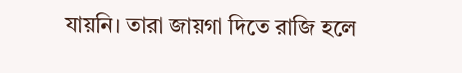যায়নি। তারা জায়গা দিতে রাজি হলে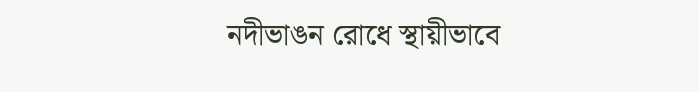নদীভাঙন রোধে স্থায়ীভাবে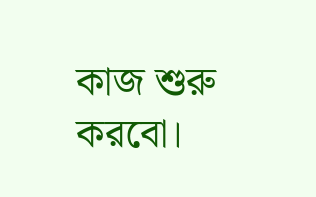কাজ শুরু করবো।